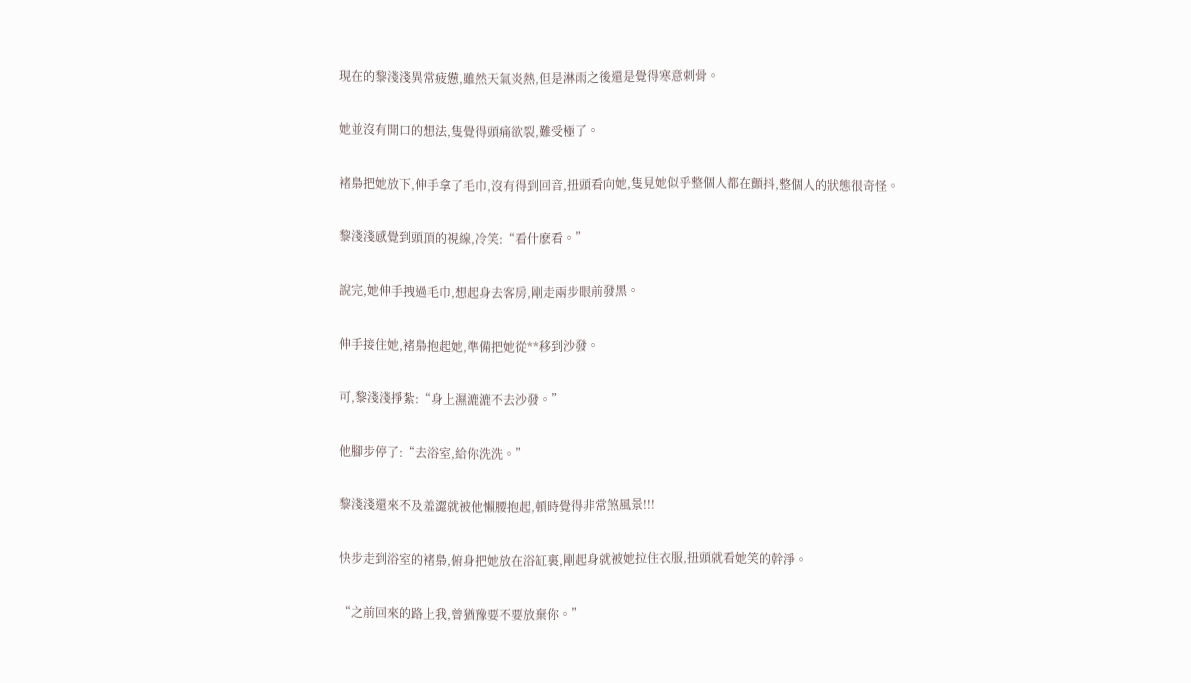現在的黎淺淺異常疲憊,雖然天氣炎熱,但是淋雨之後還是覺得寒意刺骨。

她並沒有開口的想法,隻覺得頭痛欲裂,難受極了。

褚梟把她放下,伸手拿了毛巾,沒有得到回音,扭頭看向她,隻見她似乎整個人都在顫抖,整個人的狀態很奇怪。

黎淺淺感覺到頭頂的視線,冷笑:“看什麽看。”

說完,她伸手拽過毛巾,想起身去客房,剛走兩步眼前發黑。

伸手接住她,褚梟抱起她,準備把她從**移到沙發。

可,黎淺淺掙紮:“身上濕漉漉不去沙發。”

他腳步停了:“去浴室,給你洗洗。”

黎淺淺還來不及羞澀就被他懶腰抱起,頓時覺得非常煞風景!!!

快步走到浴室的褚梟,俯身把她放在浴缸裏,剛起身就被她拉住衣服,扭頭就看她笑的幹淨。

“之前回來的路上我,曾猶豫要不要放棄你。”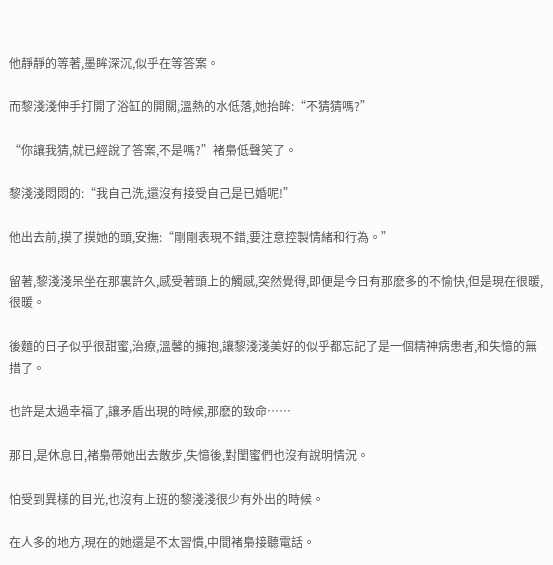他靜靜的等著,墨眸深沉,似乎在等答案。

而黎淺淺伸手打開了浴缸的開關,溫熱的水低落,她抬眸:“不猜猜嗎?”

“你讓我猜,就已經說了答案,不是嗎?”褚梟低聲笑了。

黎淺淺悶悶的:“我自己洗,還沒有接受自己是已婚呢!”

他出去前,摸了摸她的頭,安撫:“剛剛表現不錯,要注意控製情緒和行為。”

留著,黎淺淺呆坐在那裏許久,感受著頭上的觸感,突然覺得,即便是今日有那麽多的不愉快,但是現在很暖,很暖。

後麵的日子似乎很甜蜜,治療,溫馨的擁抱,讓黎淺淺美好的似乎都忘記了是一個精神病患者,和失憶的無措了。

也許是太過幸福了,讓矛盾出現的時候,那麽的致命……

那日,是休息日,褚梟帶她出去散步,失憶後,對閨蜜們也沒有說明情況。

怕受到異樣的目光,也沒有上班的黎淺淺很少有外出的時候。

在人多的地方,現在的她還是不太習慣,中間褚梟接聽電話。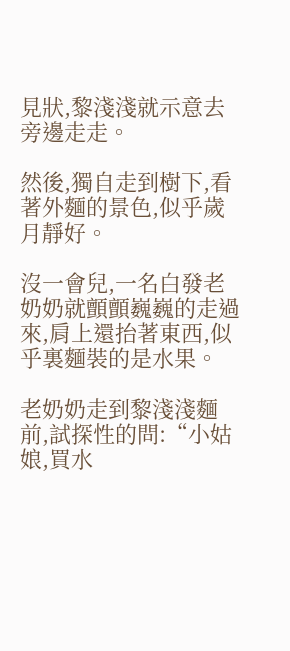見狀,黎淺淺就示意去旁邊走走。

然後,獨自走到樹下,看著外麵的景色,似乎歲月靜好。

沒一會兒,一名白發老奶奶就顫顫巍巍的走過來,肩上還抬著東西,似乎裏麵裝的是水果。

老奶奶走到黎淺淺麵前,試探性的問:“小姑娘,買水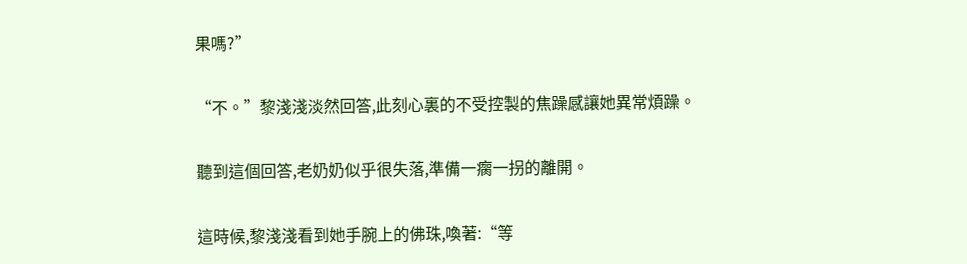果嗎?”

“不。”黎淺淺淡然回答,此刻心裏的不受控製的焦躁感讓她異常煩躁。

聽到這個回答,老奶奶似乎很失落,準備一瘸一拐的離開。

這時候,黎淺淺看到她手腕上的佛珠,喚著:“等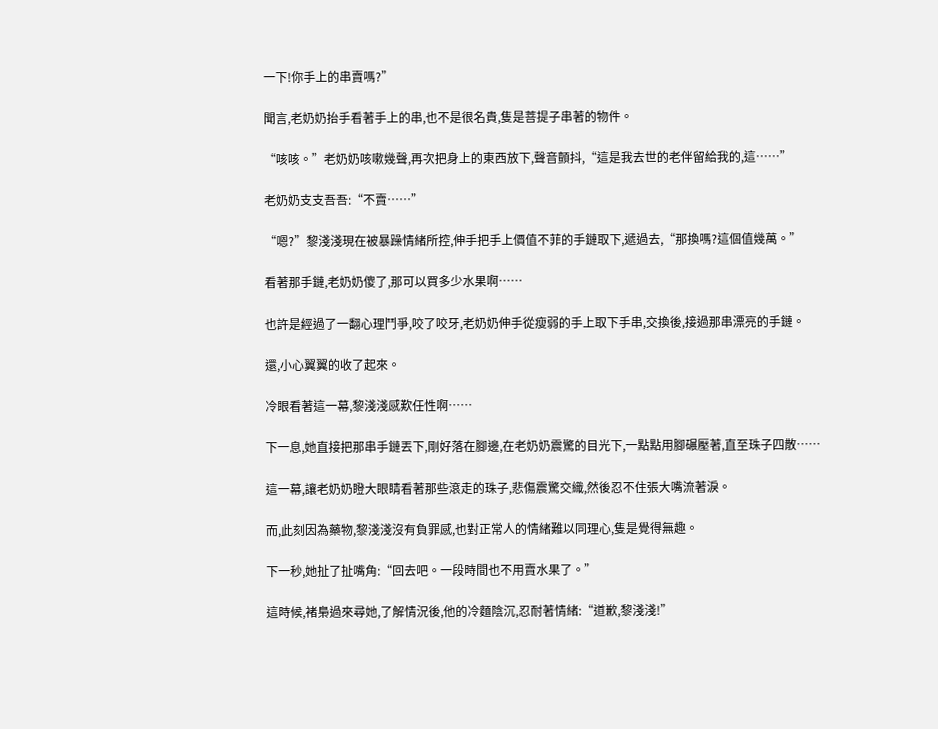一下!你手上的串賣嗎?”

聞言,老奶奶抬手看著手上的串,也不是很名貴,隻是菩提子串著的物件。

“咳咳。”老奶奶咳嗽幾聲,再次把身上的東西放下,聲音顫抖,“這是我去世的老伴留給我的,這……”

老奶奶支支吾吾:“不賣……”

“嗯?”黎淺淺現在被暴躁情緒所控,伸手把手上價值不菲的手鏈取下,遞過去,“那換嗎?這個值幾萬。”

看著那手鏈,老奶奶傻了,那可以買多少水果啊……

也許是經過了一翻心理鬥爭,咬了咬牙,老奶奶伸手從瘦弱的手上取下手串,交換後,接過那串漂亮的手鏈。

還,小心翼翼的收了起來。

冷眼看著這一幕,黎淺淺感歎任性啊……

下一息,她直接把那串手鏈丟下,剛好落在腳邊,在老奶奶震驚的目光下,一點點用腳碾壓著,直至珠子四散……

這一幕,讓老奶奶瞪大眼睛看著那些滾走的珠子,悲傷震驚交織,然後忍不住張大嘴流著淚。

而,此刻因為藥物,黎淺淺沒有負罪感,也對正常人的情緒難以同理心,隻是覺得無趣。

下一秒,她扯了扯嘴角:“回去吧。一段時間也不用賣水果了。”

這時候,褚梟過來尋她,了解情況後,他的冷麵陰沉,忍耐著情緒:“道歉,黎淺淺!”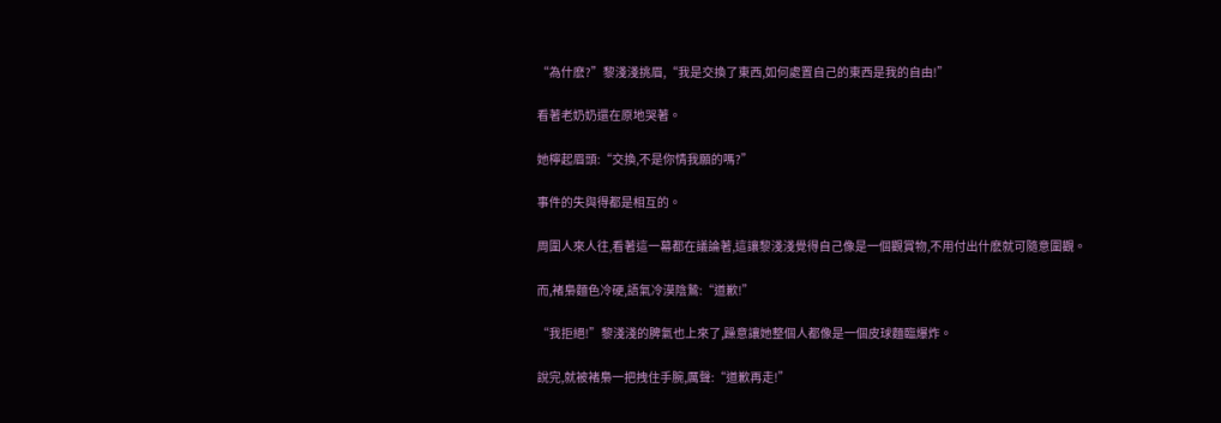“為什麽?”黎淺淺挑眉,“我是交換了東西,如何處置自己的東西是我的自由!”

看著老奶奶還在原地哭著。

她檸起眉頭:“交換,不是你情我願的嗎?”

事件的失與得都是相互的。

周圍人來人往,看著這一幕都在議論著,這讓黎淺淺覺得自己像是一個觀賞物,不用付出什麽就可隨意圍觀。

而,褚梟麵色冷硬,語氣冷漠陰鷙:“道歉!”

“我拒絕!”黎淺淺的脾氣也上來了,躁意讓她整個人都像是一個皮球麵臨爆炸。

說完,就被褚梟一把拽住手腕,厲聲:“道歉再走!”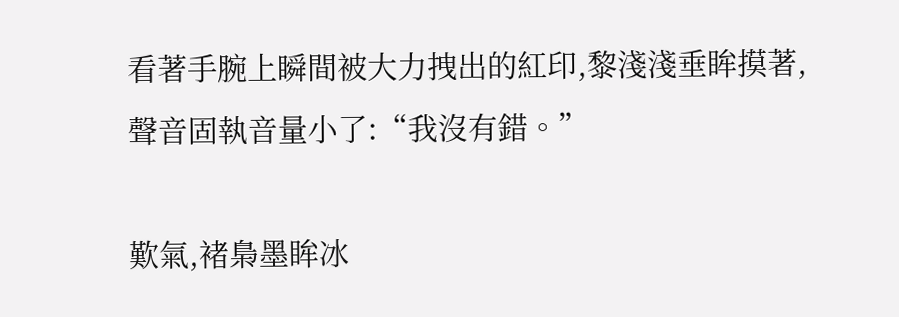看著手腕上瞬間被大力拽出的紅印,黎淺淺垂眸摸著,聲音固執音量小了:“我沒有錯。”

歎氣,褚梟墨眸冰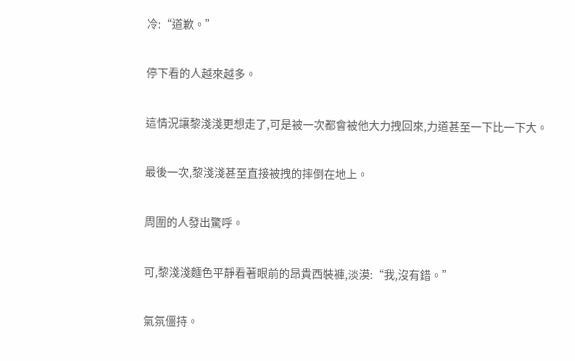冷:“道歉。”

停下看的人越來越多。

這情況讓黎淺淺更想走了,可是被一次都會被他大力拽回來,力道甚至一下比一下大。

最後一次,黎淺淺甚至直接被拽的摔倒在地上。

周圍的人發出驚呼。

可,黎淺淺麵色平靜看著眼前的昂貴西裝褲,淡漠:“我,沒有錯。”

氣氛僵持。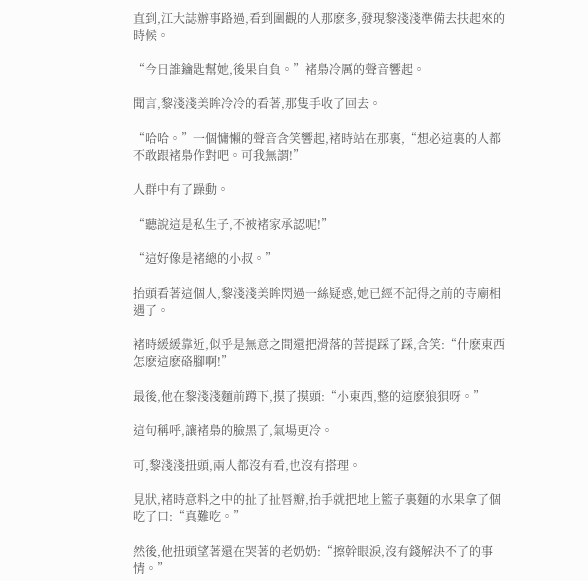直到,江大誌辦事路過,看到圍觀的人那麽多,發現黎淺淺準備去扶起來的時候。

“今日誰鑰匙幫她,後果自負。”褚梟冷厲的聲音響起。

聞言,黎淺淺美眸冷冷的看著,那隻手收了回去。

“哈哈。”一個慵懶的聲音含笑響起,褚時站在那裏,“想必這裏的人都不敢跟褚梟作對吧。可我無謂!”

人群中有了躁動。

“聽說這是私生子,不被褚家承認呢!”

“這好像是褚總的小叔。”

抬頭看著這個人,黎淺淺美眸閃過一絲疑惑,她已經不記得之前的寺廟相遇了。

褚時緩緩靠近,似乎是無意之間還把滑落的菩提踩了踩,含笑:“什麽東西怎麽這麽硌腳啊!”

最後,他在黎淺淺麵前蹲下,摸了摸頭:“小東西,整的這麽狼狽呀。”

這句稱呼,讓褚梟的臉黑了,氣場更冷。

可,黎淺淺扭頭,兩人都沒有看,也沒有搭理。

見狀,褚時意料之中的扯了扯唇瓣,抬手就把地上籃子裏麵的水果拿了個吃了口:“真難吃。”

然後,他扭頭望著還在哭著的老奶奶:“擦幹眼淚,沒有錢解決不了的事情。”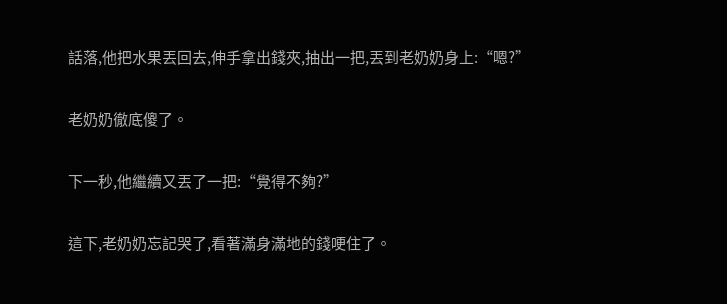話落,他把水果丟回去,伸手拿出錢夾,抽出一把,丟到老奶奶身上:“嗯?”

老奶奶徹底傻了。

下一秒,他繼續又丟了一把:“覺得不夠?”

這下,老奶奶忘記哭了,看著滿身滿地的錢哽住了。